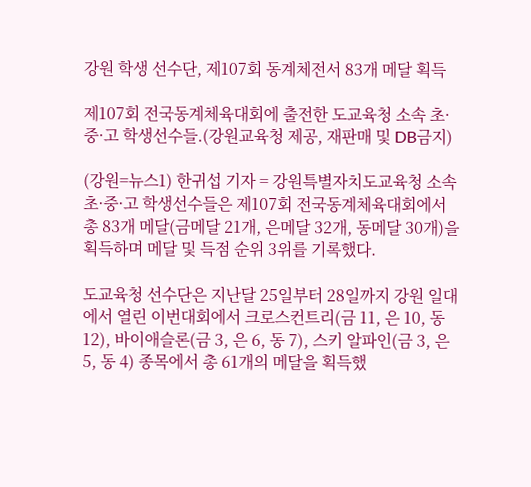강원 학생 선수단, 제107회 동계체전서 83개 메달 획득

제107회 전국동계체육대회에 출전한 도교육청 소속 초·중·고 학생선수들.(강원교육청 제공, 재판매 및 DB금지)

(강원=뉴스1) 한귀섭 기자 = 강원특별자치도교육청 소속 초·중·고 학생선수들은 제107회 전국동계체육대회에서 총 83개 메달(금메달 21개, 은메달 32개, 동메달 30개)을 획득하며 메달 및 득점 순위 3위를 기록했다.

도교육청 선수단은 지난달 25일부터 28일까지 강원 일대에서 열린 이번대회에서 크로스컨트리(금 11, 은 10, 동 12), 바이애슬론(금 3, 은 6, 동 7), 스키 알파인(금 3, 은 5, 동 4) 종목에서 총 61개의 메달을 획득했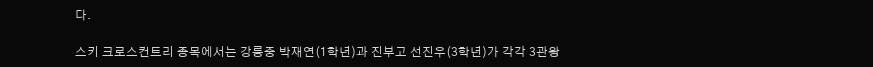다.

스키 크로스컨트리 종목에서는 강릉중 박재연(1학년)과 진부고 선진우(3학년)가 각각 3관왕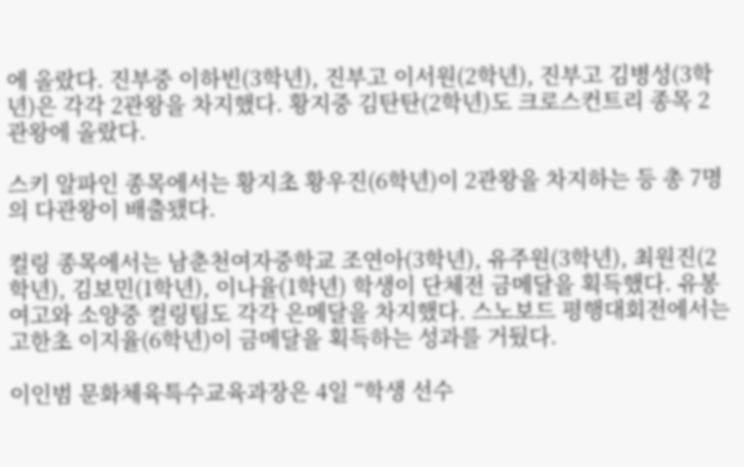에 올랐다. 진부중 이하빈(3학년), 진부고 이서원(2학년), 진부고 김병성(3학년)은 각각 2관왕을 차지했다. 황지중 김탄탄(2학년)도 크로스컨트리 종목 2관왕에 올랐다.

스키 알파인 종목에서는 황지초 황우진(6학년)이 2관왕을 차지하는 등 총 7명의 다관왕이 배출됐다.

컬링 종목에서는 남춘천여자중학교 조연아(3학년), 유주원(3학년), 최원진(2학년), 김보민(1학년), 이나율(1학년) 학생이 단체전 금메달을 획득했다. 유봉여고와 소양중 컬링팀도 각각 은메달을 차지했다. 스노보드 평행대회전에서는 고한초 이지율(6학년)이 금메달을 획득하는 성과를 거뒀다.

이인범 문화체육특수교육과장은 4일 “학생 선수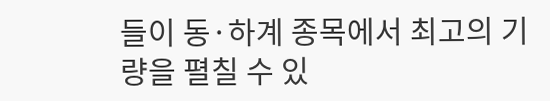들이 동·하계 종목에서 최고의 기량을 펼칠 수 있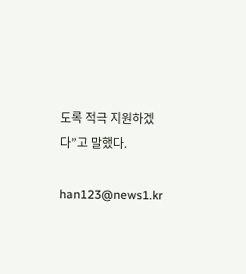도록 적극 지원하겠다”고 말했다.

han123@news1.kr